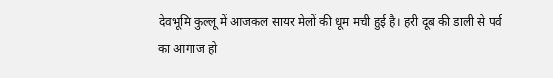देवभूमि कुल्लू में आजकल सायर मेलों की धूम मची हुई है। हरी दूब की डाली से पर्व का आगाज हो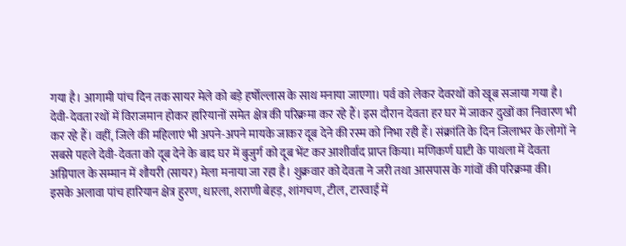गया है। आगामी पांच दिन तक सायर मेले को बड़े हर्षोल्लास के साथ मनाया जाएगा। पर्व को लेकर देवरथों को खूब सजाया गया है।
देवी-देवता रथों में विराजमान होकर हारियानों समेत क्षेत्र की परिक्रमा कर रहे हैं। इस दौरान देवता हर घर में जाकर दुखों का निवारण भी कर रहे हैं। वहीं, जिले की महिलाएं भी अपने-अपने मायके जाकर दूब देने की रस्म को निभा रही हैं। संक्रांति के दिन जिलाभर के लोगों ने सबसे पहले देवी-देवता को दूब देने के बाद घर में बुजुर्ग को दूब भेंट कर आशीर्वाद प्राप्त किया। मणिकर्ण घाटी के पाथला में देवता अग्निपाल के सम्मान में शौयरी (सायर) मेला मनाया जा रहा है। शुक्रवार को देवता ने जरी तथा आसपास के गांवों की परिक्रमा की। इसके अलावा पांच हारियान क्षेत्र हुरण, धारला, शराणी बेहड़, शांगचण, टील, टारवाई में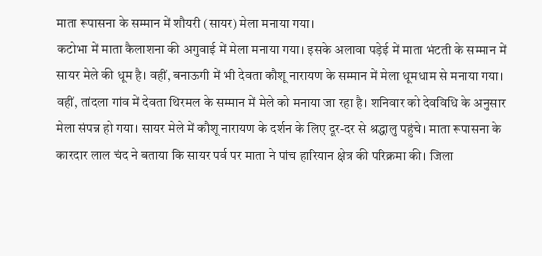माता रूपासना के सम्मान में शौयरी (सायर) मेला मनाया गया।
कटोभा में माता कैलाशना की अगुवाई में मेला मनाया गया। इसके अलावा पड़ेई में माता भंटती के सम्मान में सायर मेले की धूम है। वहीं, बनाऊगी में भी देवता कौशू नारायण के सम्मान में मेला धूमधाम से मनाया गया। वहीं, तांदला गांव में देवता थिरमल के सम्मान में मेले को मनाया जा रहा है। शनिवार को देवविधि के अनुसार मेला संपन्न हो गया। सायर मेले में कौशू नारायण के दर्शन के लिए दूर-दर से श्रद्धालु पहुंचे। माता रूपासना के कारदार लाल चंद ने बताया कि सायर पर्व पर माता ने पांच हारियान क्षेत्र की परिक्रमा की। जिला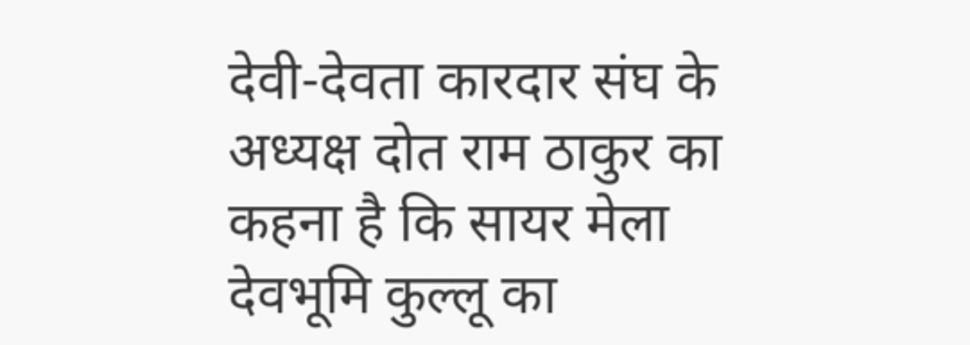देवी-देवता कारदार संघ के अध्यक्ष दोत राम ठाकुर का कहना है कि सायर मेला देवभूमि कुल्लू का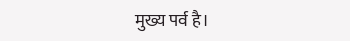मुख्य पर्व है।